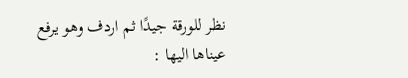نظر للورقة جيدًا ثم اردف وهو يرفع عيناها اليها :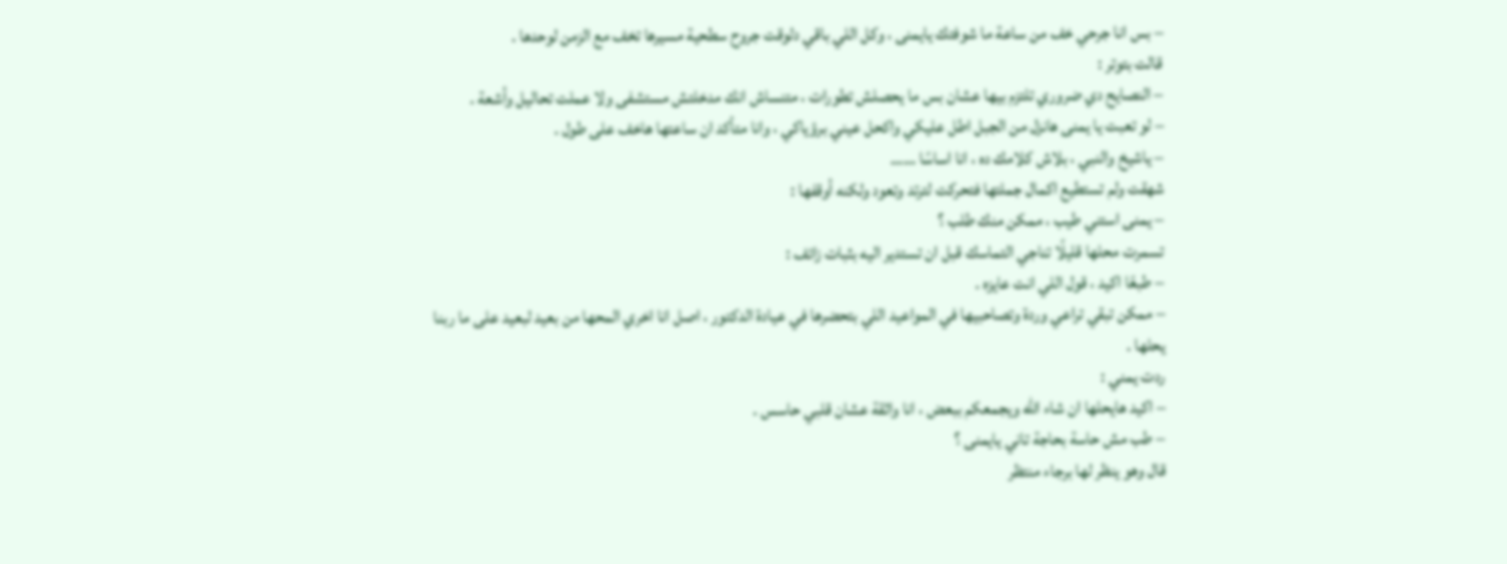– بس انا جرحي خف من ساعة ما شوفتك يايمنى ، وكل اللي باقي دلوقت جروح سطحية مسيرها تخف مع الزمن لوحدها .
قالت بتوتر :
– النصايح دي ضروري تلتزم بيها عشان بس ما يحصلش تطورات ، متنساش انك مدخلتش مستشفى ولا عملت تحاليل وأشعة .
– لو تعبت يا يمنى هانزل من الجبل اطل عليكي واكحل عيني برؤياكي ، وانا متأكد ان ساعتها هاخف على طول .
– ياشيخ والنبي ، بلاش كلامك ده ، انا اساسًا ……
شهقت ولم تستطيع اكمال جملتها فتحركت لترتد وتعود ولكنه أوقفها :
– يمنى استني طيب ، ممكن منك طلب ؟
تسمرت محلها قليلًا تناجي التماسك قبل ان تستدير اليه بثبات زائف :
– طبعًا اكيد ، قول اللي انت عايزه .
– ممكن تبقي تراعي وردة وتصاحبيها في المواعيد اللي بتحضرها في عيادة الدكتور ، اصل انا اخري المحها من بعيد لبعيد على ما ربنا يحلها .
ردت يمني :
– اكيد هايحلها ان شاء الله ويجمعكم ببعض ، انا واثقة عشان قلبي حاسس .
– طب مش حاسة بحاجة تاني يايمنى ؟
قال وهو ينظر لها برجاء منتظر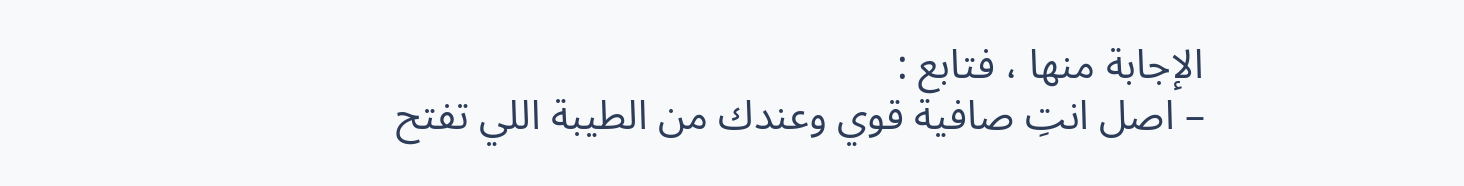الإجابة منها ، فتابع :
– اصل انتِ صافية قوي وعندك من الطيبة اللي تفتح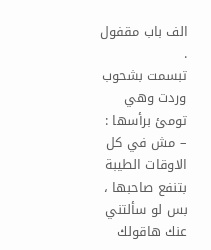الف باب مقفول .
تبسمت بشحوب وردت وهي تومئ برأسها :
– مش في كل الاوقات الطيبة بتنفع صاحبها ، بس لو سألتني عنك هاقولك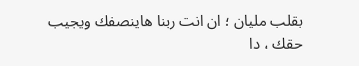بقلب مليان ؛ ان انت ربنا هاينصفك ويجيب حقك ، دا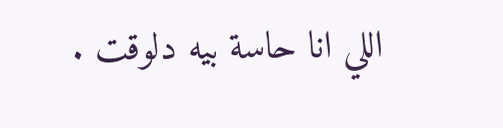اللي انا حاسة بيه دلوقت .